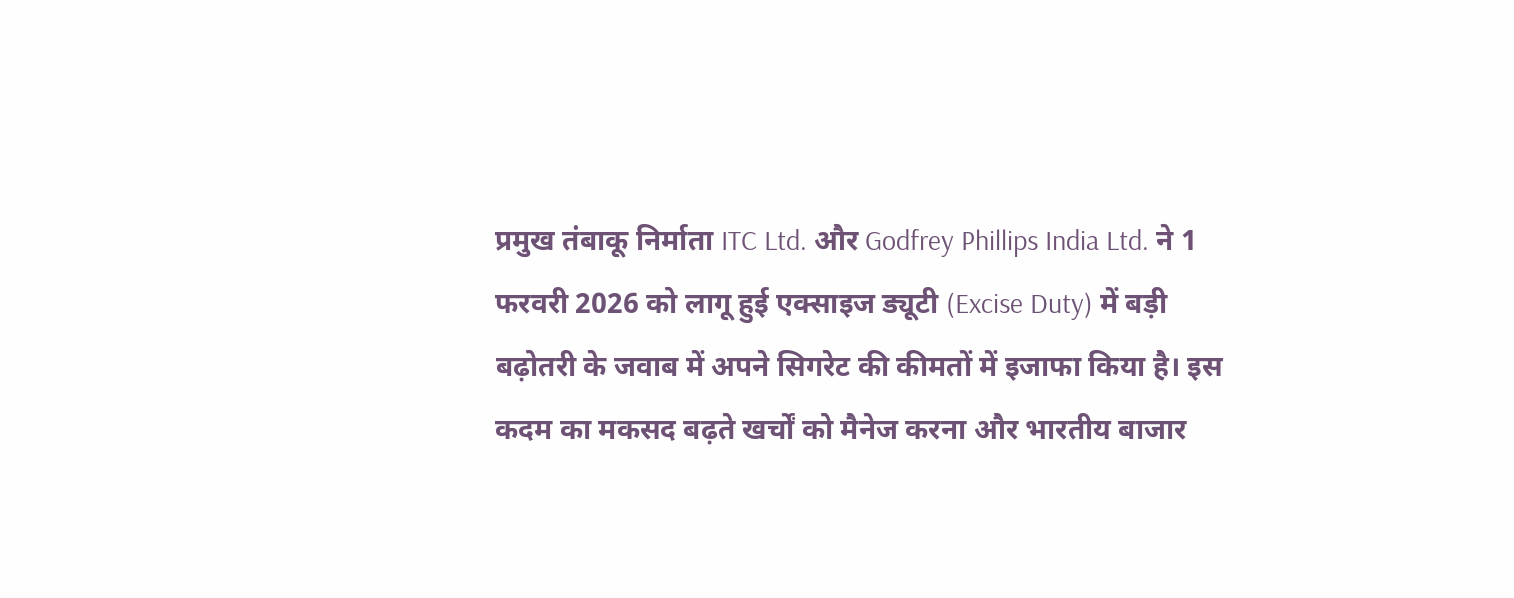प्रमुख तंबाकू निर्माता ITC Ltd. और Godfrey Phillips India Ltd. ने 1 फरवरी 2026 को लागू हुई एक्साइज ड्यूटी (Excise Duty) में बड़ी बढ़ोतरी के जवाब में अपने सिगरेट की कीमतों में इजाफा किया है। इस कदम का मकसद बढ़ते खर्चों को मैनेज करना और भारतीय बाजार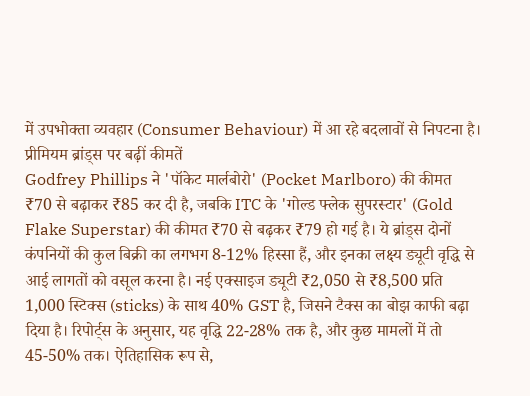में उपभोक्ता व्यवहार (Consumer Behaviour) में आ रहे बदलावों से निपटना है।
प्रीमियम ब्रांड्स पर बढ़ीं कीमतें
Godfrey Phillips ने 'पॉकेट मार्लबोरो' (Pocket Marlboro) की कीमत ₹70 से बढ़ाकर ₹85 कर दी है, जबकि ITC के 'गोल्ड फ्लेक सुपरस्टार' (Gold Flake Superstar) की कीमत ₹70 से बढ़कर ₹79 हो गई है। ये ब्रांड्स दोनों कंपनियों की कुल बिक्री का लगभग 8-12% हिस्सा हैं, और इनका लक्ष्य ड्यूटी वृद्धि से आई लागतों को वसूल करना है। नई एक्साइज ड्यूटी ₹2,050 से ₹8,500 प्रति 1,000 स्टिक्स (sticks) के साथ 40% GST है, जिसने टैक्स का बोझ काफी बढ़ा दिया है। रिपोर्ट्स के अनुसार, यह वृद्धि 22-28% तक है, और कुछ मामलों में तो 45-50% तक। ऐतिहासिक रूप से,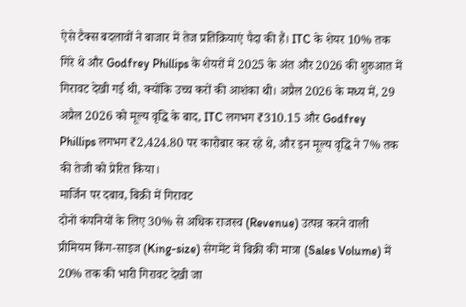ऐसे टैक्स बदलावों ने बाजार में तेज प्रतिक्रियाएं पैदा की हैं। ITC के शेयर 10% तक गिरे थे और Godfrey Phillips के शेयरों में 2025 के अंत और 2026 की शुरुआत में गिरावट देखी गई थी, क्योंकि उच्च करों की आशंका थी। अप्रैल 2026 के मध्य में, 29 अप्रैल 2026 को मूल्य वृद्धि के बाद, ITC लगभग ₹310.15 और Godfrey Phillips लगभग ₹2,424.80 पर कारोबार कर रहे थे, और इन मूल्य वृद्धि ने 7% तक की तेजी को प्रेरित किया।
मार्जिन पर दबाव, बिक्री में गिरावट
दोनों कंपनियों के लिए 30% से अधिक राजस्व (Revenue) उत्पन्न करने वाली प्रीमियम किंग-साइज (King-size) सेगमेंट में बिक्री की मात्रा (Sales Volume) में 20% तक की भारी गिरावट देखी जा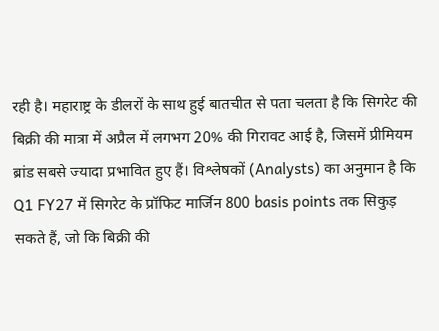रही है। महाराष्ट्र के डीलरों के साथ हुई बातचीत से पता चलता है कि सिगरेट की बिक्री की मात्रा में अप्रैल में लगभग 20% की गिरावट आई है, जिसमें प्रीमियम ब्रांड सबसे ज्यादा प्रभावित हुए हैं। विश्लेषकों (Analysts) का अनुमान है कि Q1 FY27 में सिगरेट के प्रॉफिट मार्जिन 800 basis points तक सिकुड़ सकते हैं, जो कि बिक्री की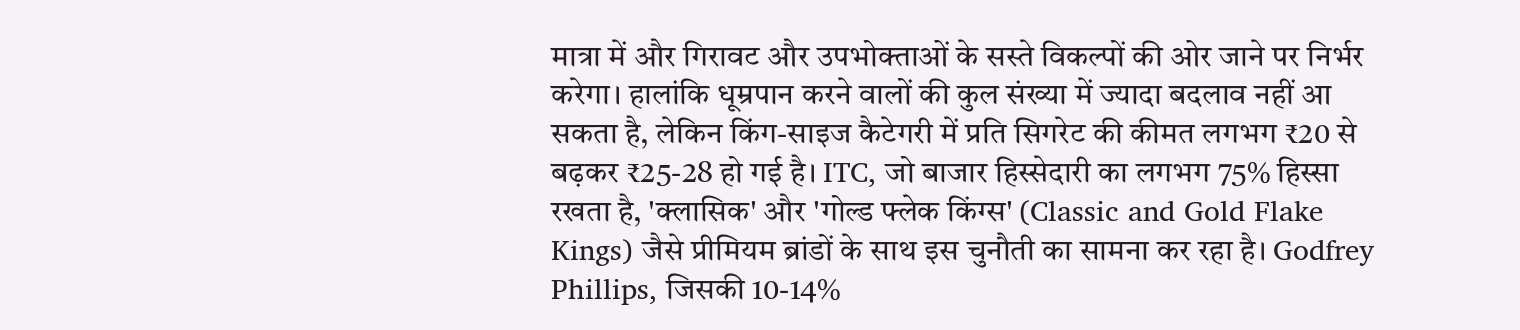मात्रा में और गिरावट और उपभोक्ताओं के सस्ते विकल्पों की ओर जाने पर निर्भर करेगा। हालांकि धूम्रपान करने वालों की कुल संख्या में ज्यादा बदलाव नहीं आ सकता है, लेकिन किंग-साइज कैटेगरी में प्रति सिगरेट की कीमत लगभग ₹20 से बढ़कर ₹25-28 हो गई है। ITC, जो बाजार हिस्सेदारी का लगभग 75% हिस्सा रखता है, 'क्लासिक' और 'गोल्ड फ्लेक किंग्स' (Classic and Gold Flake Kings) जैसे प्रीमियम ब्रांडों के साथ इस चुनौती का सामना कर रहा है। Godfrey Phillips, जिसकी 10-14%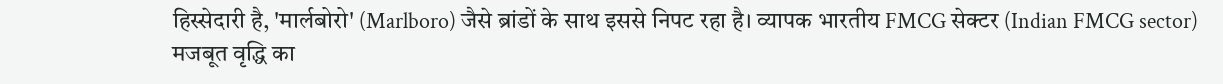हिस्सेदारी है, 'मार्लबोरो' (Marlboro) जैसे ब्रांडों के साथ इससे निपट रहा है। व्यापक भारतीय FMCG सेक्टर (Indian FMCG sector) मजबूत वृद्धि का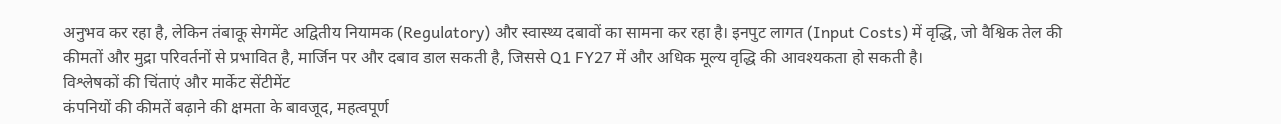अनुभव कर रहा है, लेकिन तंबाकू सेगमेंट अद्वितीय नियामक (Regulatory) और स्वास्थ्य दबावों का सामना कर रहा है। इनपुट लागत (Input Costs) में वृद्धि, जो वैश्विक तेल की कीमतों और मुद्रा परिवर्तनों से प्रभावित है, मार्जिन पर और दबाव डाल सकती है, जिससे Q1 FY27 में और अधिक मूल्य वृद्धि की आवश्यकता हो सकती है।
विश्लेषकों की चिंताएं और मार्केट सेंटीमेंट
कंपनियों की कीमतें बढ़ाने की क्षमता के बावजूद, महत्वपूर्ण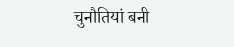चुनौतियां बनी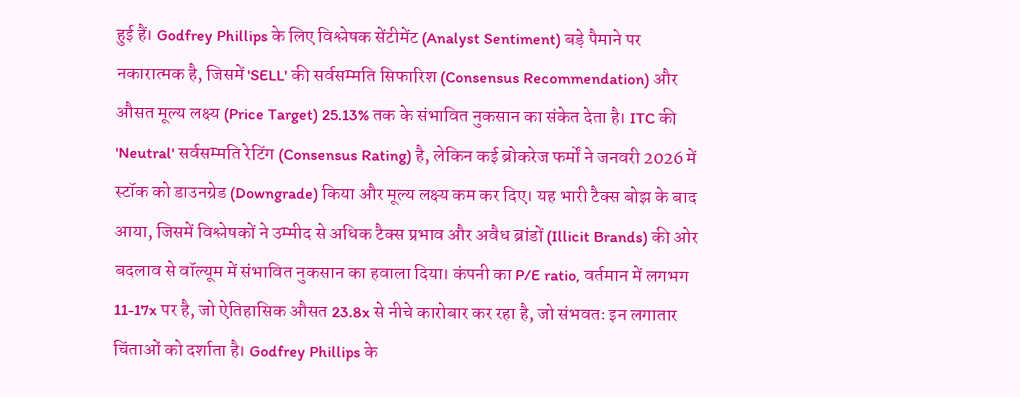हुई हैं। Godfrey Phillips के लिए विश्लेषक सेंटीमेंट (Analyst Sentiment) बड़े पैमाने पर नकारात्मक है, जिसमें 'SELL' की सर्वसम्मति सिफारिश (Consensus Recommendation) और औसत मूल्य लक्ष्य (Price Target) 25.13% तक के संभावित नुकसान का संकेत देता है। ITC की 'Neutral' सर्वसम्मति रेटिंग (Consensus Rating) है, लेकिन कई ब्रोकरेज फर्मों ने जनवरी 2026 में स्टॉक को डाउनग्रेड (Downgrade) किया और मूल्य लक्ष्य कम कर दिए। यह भारी टैक्स बोझ के बाद आया, जिसमें विश्लेषकों ने उम्मीद से अधिक टैक्स प्रभाव और अवैध ब्रांडों (Illicit Brands) की ओर बदलाव से वॉल्यूम में संभावित नुकसान का हवाला दिया। कंपनी का P/E ratio, वर्तमान में लगभग 11-17x पर है, जो ऐतिहासिक औसत 23.8x से नीचे कारोबार कर रहा है, जो संभवतः इन लगातार चिंताओं को दर्शाता है। Godfrey Phillips के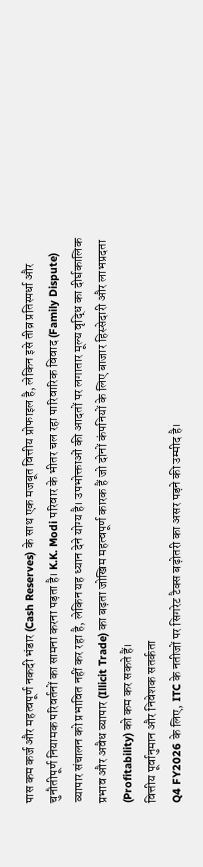पास कम कर्ज और महत्वपूर्ण नकदी भंडार (Cash Reserves) के साथ एक मजबूत वित्तीय प्रोफाइल है, लेकिन इसे तीव्र प्रतिस्पर्धा और चुनौतीपूर्ण नियामक परिवर्तनों का सामना करना पड़ता है। K.K. Modi परिवार के भीतर चल रहा पारिवारिक विवाद (Family Dispute) व्यापार संचालन को प्रभावित नहीं कर रहा है, लेकिन यह ध्यान देने योग्य है। उपभोक्ताओं की आदतों पर लगातार मूल्य वृद्धि का दीर्घकालिक प्रभाव और अवैध व्यापार (Illicit Trade) का बढ़ता जोखिम महत्वपूर्ण कारक हैं जो दोनों कंपनियों के लिए बाजार हिस्सेदारी और लाभप्रदता (Profitability) को कम कर सकते हैं।
वित्तीय पूर्वानुमान और निवेशक सतर्कता
Q4 FY2026 के लिए, ITC के नतीजों पर सिगरेट टैक्स बढ़ोतरी का असर पड़ने की उम्मीद है।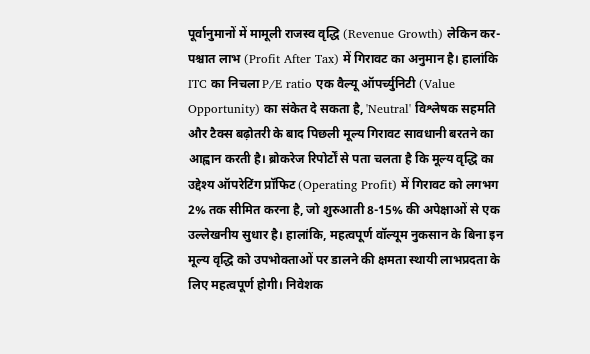पूर्वानुमानों में मामूली राजस्व वृद्धि (Revenue Growth) लेकिन कर-पश्चात लाभ (Profit After Tax) में गिरावट का अनुमान है। हालांकि ITC का निचला P/E ratio एक वैल्यू ऑपर्च्युनिटी (Value Opportunity) का संकेत दे सकता है, 'Neutral' विश्लेषक सहमति और टैक्स बढ़ोतरी के बाद पिछली मूल्य गिरावट सावधानी बरतने का आह्वान करती है। ब्रोकरेज रिपोर्टों से पता चलता है कि मूल्य वृद्धि का उद्देश्य ऑपरेटिंग प्रॉफिट (Operating Profit) में गिरावट को लगभग 2% तक सीमित करना है, जो शुरुआती 8-15% की अपेक्षाओं से एक उल्लेखनीय सुधार है। हालांकि, महत्वपूर्ण वॉल्यूम नुकसान के बिना इन मूल्य वृद्धि को उपभोक्ताओं पर डालने की क्षमता स्थायी लाभप्रदता के लिए महत्वपूर्ण होगी। निवेशक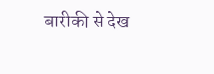बारीकी से देख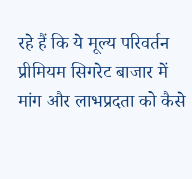रहे हैं कि ये मूल्य परिवर्तन प्रीमियम सिगरेट बाजार में मांग और लाभप्रदता को कैसे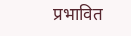प्रभावित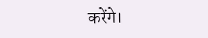करेंगे।